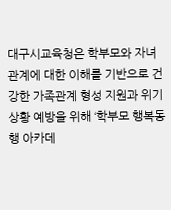대구시교육청은 학부모와 자녀 관계에 대한 이해를 기반으로 건강한 가족관계 형성 지원과 위기 상황 예방을 위해 ‘학부모 행복동행 아카데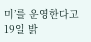미’를 운영한다고 19일 밝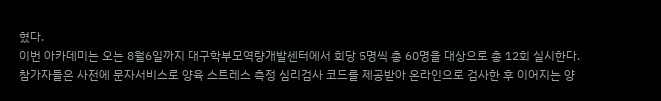혔다.
이번 아카데미는 오는 8월6일까지 대구학부모역량개발센터에서 회당 5명씩 총 60명을 대상으로 총 12회 실시한다.
참가자들은 사전에 문자서비스로 양육 스트레스 측정 심리검사 코드를 제공받아 온라인으로 검사한 후 이어지는 양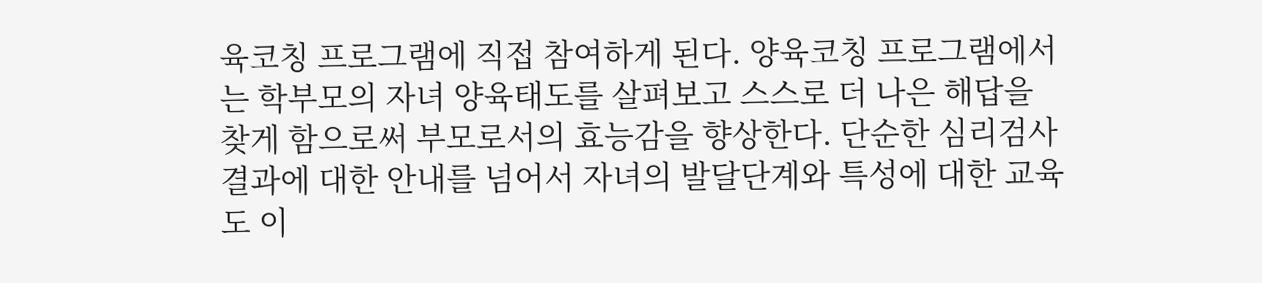육코칭 프로그램에 직접 참여하게 된다. 양육코칭 프로그램에서는 학부모의 자녀 양육태도를 살펴보고 스스로 더 나은 해답을 찾게 함으로써 부모로서의 효능감을 향상한다. 단순한 심리검사 결과에 대한 안내를 넘어서 자녀의 발달단계와 특성에 대한 교육도 이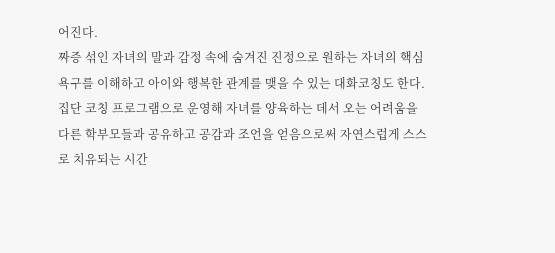어진다.
짜증 섞인 자녀의 말과 감정 속에 숨겨진 진정으로 원하는 자녀의 핵심 욕구를 이해하고 아이와 행복한 관계를 맺을 수 있는 대화코칭도 한다.
집단 코칭 프로그램으로 운영해 자녀를 양육하는 데서 오는 어려움을 다른 학부모들과 공유하고 공감과 조언을 얻음으로써 자연스럽게 스스로 치유되는 시간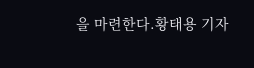을 마련한다.황태용 기자